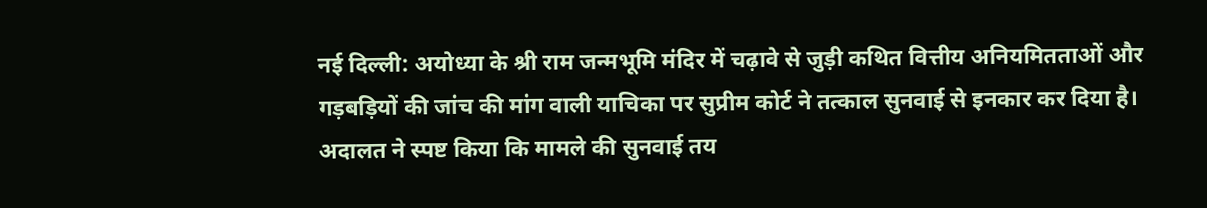नई दिल्ली: अयोध्या के श्री राम जन्मभूमि मंदिर में चढ़ावे से जुड़ी कथित वित्तीय अनियमितताओं और गड़बड़ियों की जांच की मांग वाली याचिका पर सुप्रीम कोर्ट ने तत्काल सुनवाई से इनकार कर दिया है। अदालत ने स्पष्ट किया कि मामले की सुनवाई तय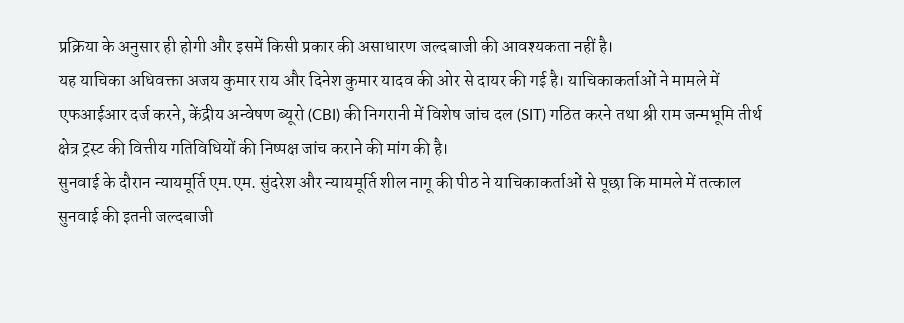प्रक्रिया के अनुसार ही होगी और इसमें किसी प्रकार की असाधारण जल्दबाजी की आवश्यकता नहीं है।
यह याचिका अधिवक्ता अजय कुमार राय और दिनेश कुमार यादव की ओर से दायर की गई है। याचिकाकर्ताओं ने मामले में एफआईआर दर्ज करने, केंद्रीय अन्वेषण ब्यूरो (CBI) की निगरानी में विशेष जांच दल (SIT) गठित करने तथा श्री राम जन्मभूमि तीर्थ क्षेत्र ट्रस्ट की वित्तीय गतिविधियों की निष्पक्ष जांच कराने की मांग की है।
सुनवाई के दौरान न्यायमूर्ति एम.एम. सुंदरेश और न्यायमूर्ति शील नागू की पीठ ने याचिकाकर्ताओं से पूछा कि मामले में तत्काल सुनवाई की इतनी जल्दबाजी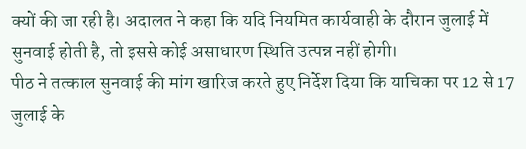क्यों की जा रही है। अदालत ने कहा कि यदि नियमित कार्यवाही के दौरान जुलाई में सुनवाई होती है, तो इससे कोई असाधारण स्थिति उत्पन्न नहीं होगी।
पीठ ने तत्काल सुनवाई की मांग खारिज करते हुए निर्देश दिया कि याचिका पर 12 से 17 जुलाई के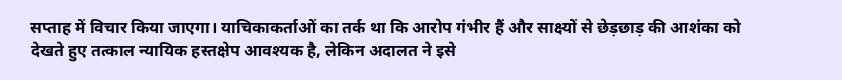सप्ताह में विचार किया जाएगा। याचिकाकर्ताओं का तर्क था कि आरोप गंभीर हैं और साक्ष्यों से छेड़छाड़ की आशंका को देखते हुए तत्काल न्यायिक हस्तक्षेप आवश्यक है, लेकिन अदालत ने इसे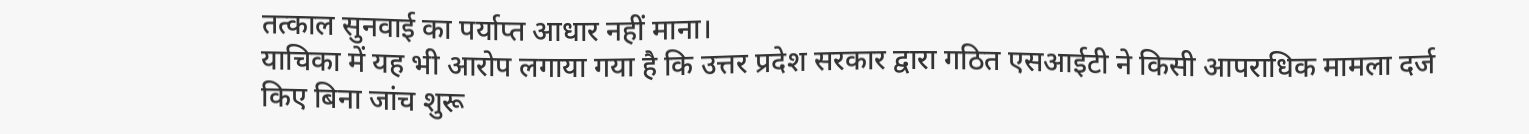तत्काल सुनवाई का पर्याप्त आधार नहीं माना।
याचिका में यह भी आरोप लगाया गया है कि उत्तर प्रदेश सरकार द्वारा गठित एसआईटी ने किसी आपराधिक मामला दर्ज किए बिना जांच शुरू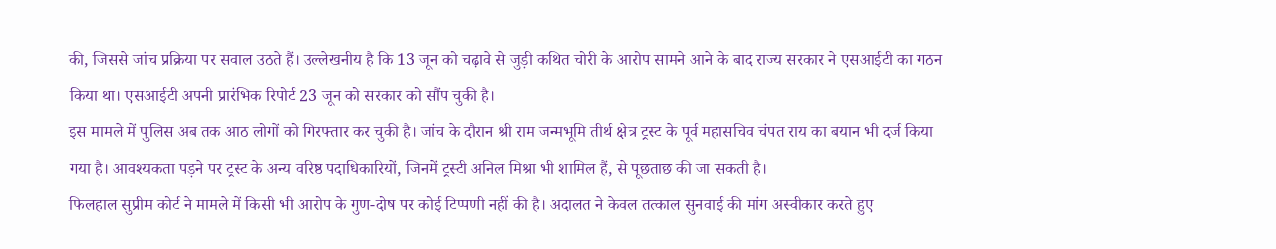की, जिससे जांच प्रक्रिया पर सवाल उठते हैं। उल्लेखनीय है कि 13 जून को चढ़ावे से जुड़ी कथित चोरी के आरोप सामने आने के बाद राज्य सरकार ने एसआईटी का गठन किया था। एसआईटी अपनी प्रारंभिक रिपोर्ट 23 जून को सरकार को सौंप चुकी है।
इस मामले में पुलिस अब तक आठ लोगों को गिरफ्तार कर चुकी है। जांच के दौरान श्री राम जन्मभूमि तीर्थ क्षेत्र ट्रस्ट के पूर्व महासचिव चंपत राय का बयान भी दर्ज किया गया है। आवश्यकता पड़ने पर ट्रस्ट के अन्य वरिष्ठ पदाधिकारियों, जिनमें ट्रस्टी अनिल मिश्रा भी शामिल हैं, से पूछताछ की जा सकती है।
फिलहाल सुप्रीम कोर्ट ने मामले में किसी भी आरोप के गुण-दोष पर कोई टिप्पणी नहीं की है। अदालत ने केवल तत्काल सुनवाई की मांग अस्वीकार करते हुए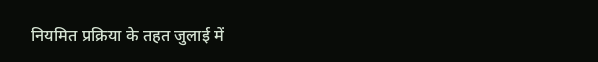नियमित प्रक्रिया के तहत जुलाई में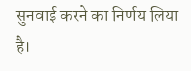सुनवाई करने का निर्णय लिया है।